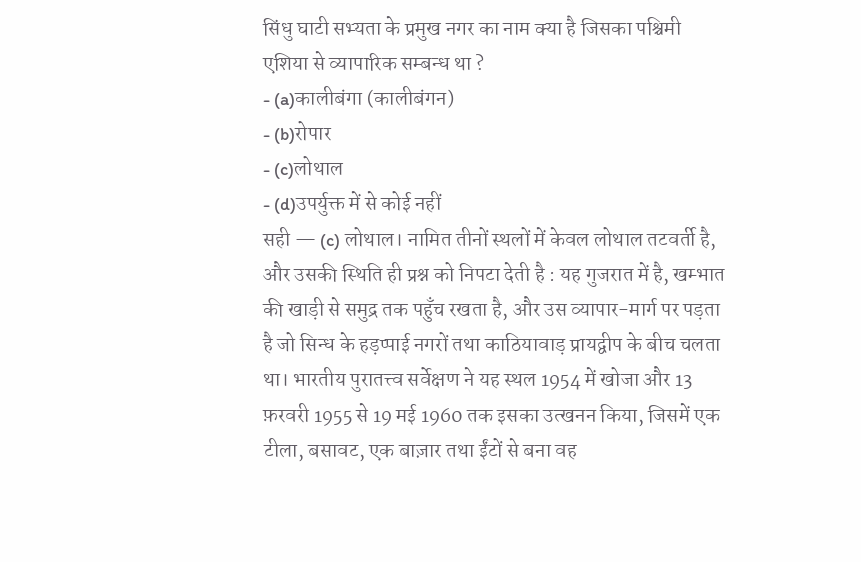सिंधु घाटी सभ्यता के प्रमुख नगर का नाम क्या है जिसका पश्चिमी एशिया से व्यापारिक सम्बन्ध था ?
- (a)कालीबंगा (कालीबंगन)
- (b)रोपार
- (c)लोथाल
- (d)उपर्युक्त में से कोई नहीं
सही — (c) लोथाल। नामित तीनों स्थलों में केवल लोथाल तटवर्ती है, और उसकी स्थिति ही प्रश्न को निपटा देती है : यह गुजरात में है, खम्भात की खाड़ी से समुद्र तक पहुँच रखता है, और उस व्यापार-मार्ग पर पड़ता है जो सिन्ध के हड़प्पाई नगरों तथा काठियावाड़ प्रायद्वीप के बीच चलता था। भारतीय पुरातत्त्व सर्वेक्षण ने यह स्थल 1954 में खोजा और 13 फ़रवरी 1955 से 19 मई 1960 तक इसका उत्खनन किया, जिसमें एक टीला, बसावट, एक बाज़ार तथा ईंटों से बना वह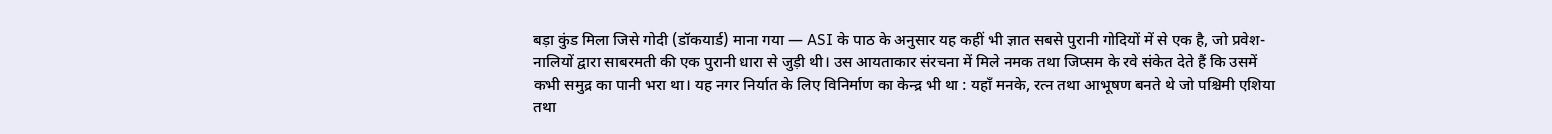बड़ा कुंड मिला जिसे गोदी (डॉकयार्ड) माना गया — ASI के पाठ के अनुसार यह कहीं भी ज्ञात सबसे पुरानी गोदियों में से एक है, जो प्रवेश-नालियों द्वारा साबरमती की एक पुरानी धारा से जुड़ी थी। उस आयताकार संरचना में मिले नमक तथा जिप्सम के रवे संकेत देते हैं कि उसमें कभी समुद्र का पानी भरा था। यह नगर निर्यात के लिए विनिर्माण का केन्द्र भी था : यहाँ मनके, रत्न तथा आभूषण बनते थे जो पश्चिमी एशिया तथा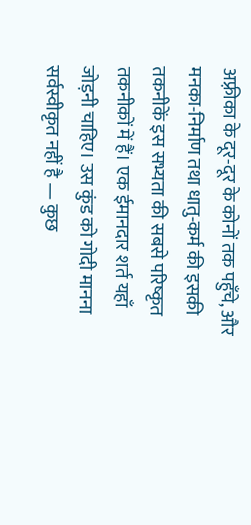अफ़्रीका के दूर-दूर के कोनों तक पहुँचे, और मनका-निर्माण तथा धातु-कर्म की इसकी तकनीकें इस सभ्यता की सबसे परिष्कृत तकनीकों में हैं। एक ईमानदार शर्त यहाँ जोड़नी चाहिए। उस कुंड को गोदी मानना सर्वस्वीकृत नहीं है — कुछ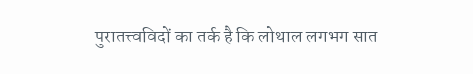पुरातत्त्वविदों का तर्क है कि लोथाल लगभग सात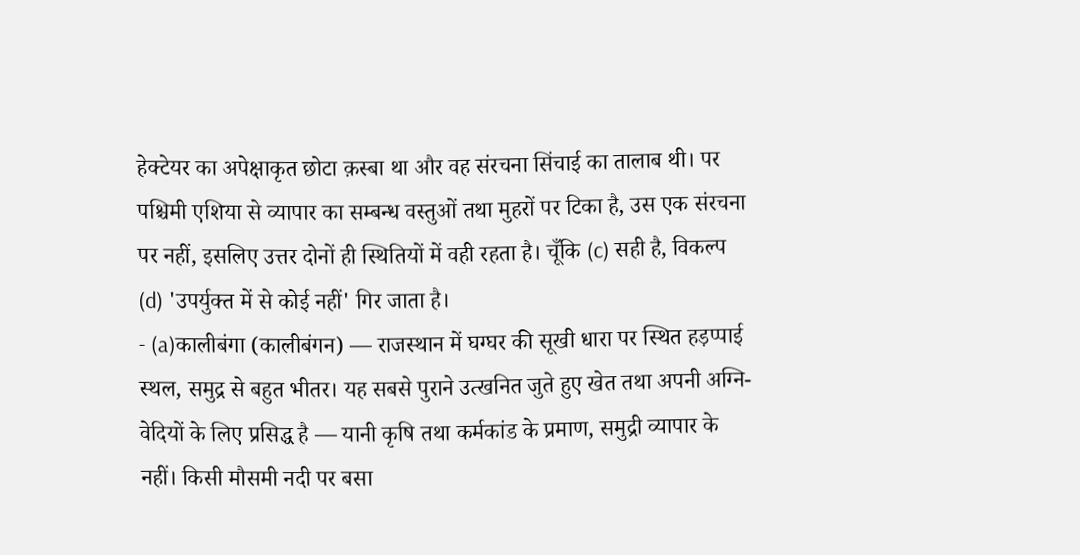हेक्टेयर का अपेक्षाकृत छोटा क़स्बा था और वह संरचना सिंचाई का तालाब थी। पर पश्चिमी एशिया से व्यापार का सम्बन्ध वस्तुओं तथा मुहरों पर टिका है, उस एक संरचना पर नहीं, इसलिए उत्तर दोनों ही स्थितियों में वही रहता है। चूँकि (c) सही है, विकल्प (d) 'उपर्युक्त में से कोई नहीं' गिर जाता है।
- (a)कालीबंगा (कालीबंगन) — राजस्थान में घग्घर की सूखी धारा पर स्थित हड़प्पाई स्थल, समुद्र से बहुत भीतर। यह सबसे पुराने उत्खनित जुते हुए खेत तथा अपनी अग्नि-वेदियों के लिए प्रसिद्ध है — यानी कृषि तथा कर्मकांड के प्रमाण, समुद्री व्यापार के नहीं। किसी मौसमी नदी पर बसा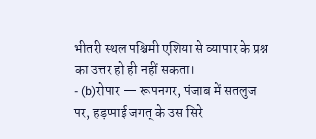भीतरी स्थल पश्चिमी एशिया से व्यापार के प्रश्न का उत्तर हो ही नहीं सकता।
- (b)रोपार — रूपनगर, पंजाब में सतलुज पर, हड़प्पाई जगत् के उस सिरे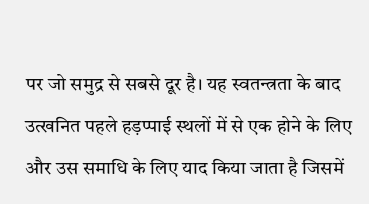पर जो समुद्र से सबसे दूर है। यह स्वतन्त्रता के बाद उत्खनित पहले हड़प्पाई स्थलों में से एक होने के लिए और उस समाधि के लिए याद किया जाता है जिसमें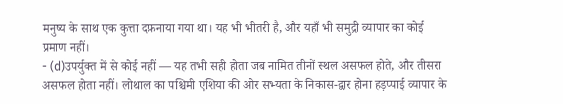मनुष्य के साथ एक कुत्ता दफ़नाया गया था। यह भी भीतरी है, और यहाँ भी समुद्री व्यापार का कोई प्रमाण नहीं।
- (d)उपर्युक्त में से कोई नहीं — यह तभी सही होता जब नामित तीनों स्थल असफल होते, और तीसरा असफल होता नहीं। लोथाल का पश्चिमी एशिया की ओर सभ्यता के निकास-द्वार होना हड़प्पाई व्यापार के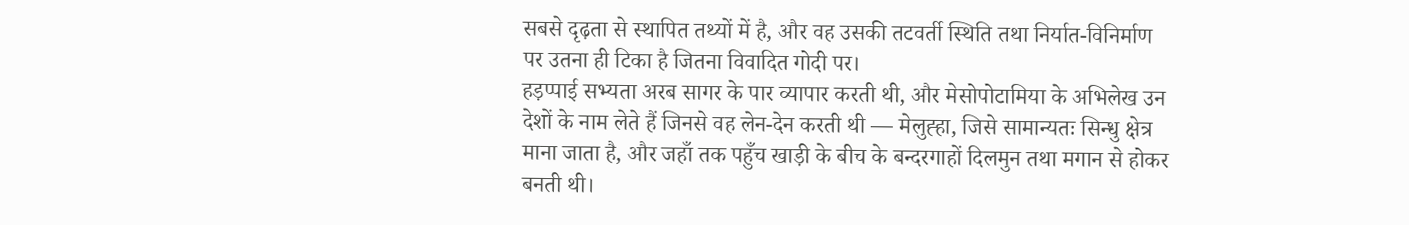सबसे दृढ़ता से स्थापित तथ्यों में है, और वह उसकी तटवर्ती स्थिति तथा निर्यात-विनिर्माण पर उतना ही टिका है जितना विवादित गोदी पर।
हड़प्पाई सभ्यता अरब सागर के पार व्यापार करती थी, और मेसोपोटामिया के अभिलेख उन देशों के नाम लेते हैं जिनसे वह लेन-देन करती थी — मेलुह्हा, जिसे सामान्यतः सिन्धु क्षेत्र माना जाता है, और जहाँ तक पहुँच खाड़ी के बीच के बन्दरगाहों दिलमुन तथा मगान से होकर बनती थी।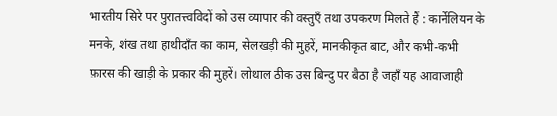भारतीय सिरे पर पुरातत्त्वविदों को उस व्यापार की वस्तुएँ तथा उपकरण मिलते हैं : कार्नेलियन के मनके, शंख तथा हाथीदाँत का काम, सेलखड़ी की मुहरें, मानकीकृत बाट, और कभी-कभी फ़ारस की खाड़ी के प्रकार की मुहरें। लोथाल ठीक उस बिन्दु पर बैठा है जहाँ यह आवाजाही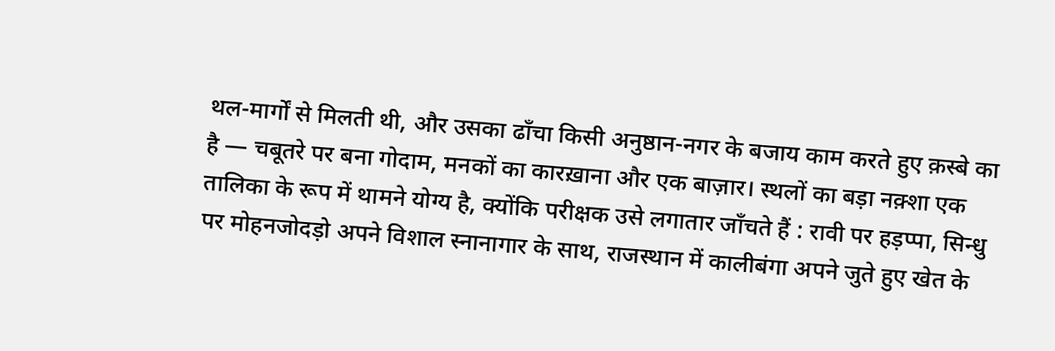थल-मार्गों से मिलती थी, और उसका ढाँचा किसी अनुष्ठान-नगर के बजाय काम करते हुए क़स्बे का है — चबूतरे पर बना गोदाम, मनकों का कारख़ाना और एक बाज़ार। स्थलों का बड़ा नक़्शा एक तालिका के रूप में थामने योग्य है, क्योंकि परीक्षक उसे लगातार जाँचते हैं : रावी पर हड़प्पा, सिन्धु पर मोहनजोदड़ो अपने विशाल स्नानागार के साथ, राजस्थान में कालीबंगा अपने जुते हुए खेत के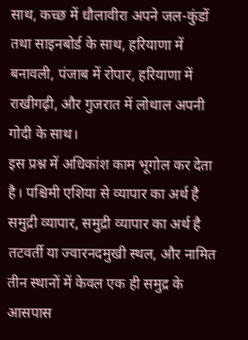साथ, कच्छ में धौलावीरा अपने जल-कुंडों तथा साइनबोर्ड के साथ, हरियाणा में बनावली, पंजाब में रोपार, हरियाणा में राखीगढ़ी, और गुजरात में लोथाल अपनी गोदी के साथ।
इस प्रश्न में अधिकांश काम भूगोल कर देता है। पश्चिमी एशिया से व्यापार का अर्थ है समुद्री व्यापार, समुद्री व्यापार का अर्थ है तटवर्ती या ज्वारनदमुखी स्थल, और नामित तीन स्थानों में केवल एक ही समुद्र के आसपास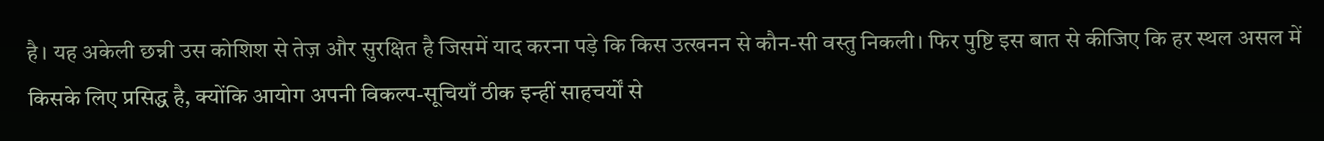है। यह अकेली छन्नी उस कोशिश से तेज़ और सुरक्षित है जिसमें याद करना पड़े कि किस उत्खनन से कौन-सी वस्तु निकली। फिर पुष्टि इस बात से कीजिए कि हर स्थल असल में किसके लिए प्रसिद्ध है, क्योंकि आयोग अपनी विकल्प-सूचियाँ ठीक इन्हीं साहचर्यों से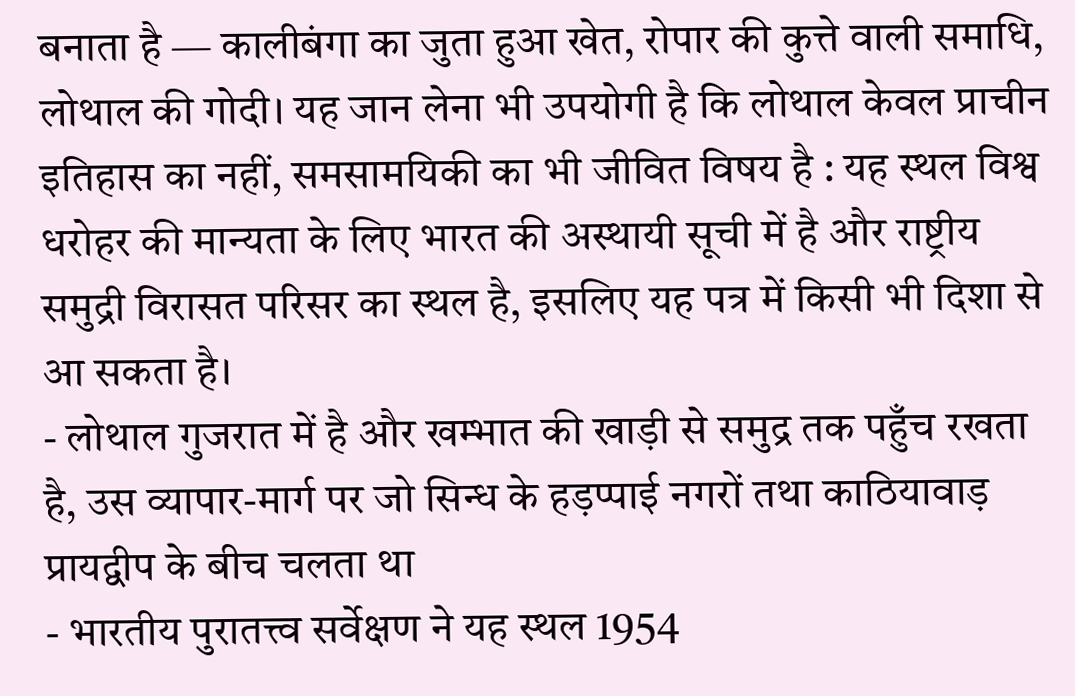बनाता है — कालीबंगा का जुता हुआ खेत, रोपार की कुत्ते वाली समाधि, लोथाल की गोदी। यह जान लेना भी उपयोगी है कि लोथाल केवल प्राचीन इतिहास का नहीं, समसामयिकी का भी जीवित विषय है : यह स्थल विश्व धरोहर की मान्यता के लिए भारत की अस्थायी सूची में है और राष्ट्रीय समुद्री विरासत परिसर का स्थल है, इसलिए यह पत्र में किसी भी दिशा से आ सकता है।
- लोथाल गुजरात में है और खम्भात की खाड़ी से समुद्र तक पहुँच रखता है, उस व्यापार-मार्ग पर जो सिन्ध के हड़प्पाई नगरों तथा काठियावाड़ प्रायद्वीप के बीच चलता था
- भारतीय पुरातत्त्व सर्वेक्षण ने यह स्थल 1954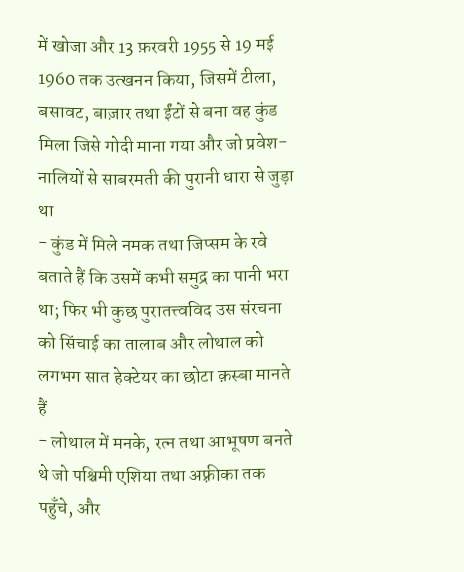में खोजा और 13 फ़रवरी 1955 से 19 मई 1960 तक उत्खनन किया, जिसमें टीला, बसावट, बाज़ार तथा ईंटों से बना वह कुंड मिला जिसे गोदी माना गया और जो प्रवेश-नालियों से साबरमती की पुरानी धारा से जुड़ा था
- कुंड में मिले नमक तथा जिप्सम के रवे बताते हैं कि उसमें कभी समुद्र का पानी भरा था; फिर भी कुछ पुरातत्त्वविद उस संरचना को सिंचाई का तालाब और लोथाल को लगभग सात हेक्टेयर का छोटा क़स्बा मानते हैं
- लोथाल में मनके, रत्न तथा आभूषण बनते थे जो पश्चिमी एशिया तथा अफ़्रीका तक पहुँचे, और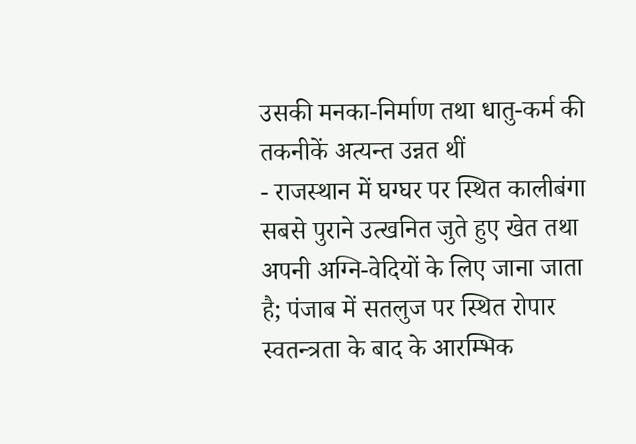उसकी मनका-निर्माण तथा धातु-कर्म की तकनीकें अत्यन्त उन्नत थीं
- राजस्थान में घग्घर पर स्थित कालीबंगा सबसे पुराने उत्खनित जुते हुए खेत तथा अपनी अग्नि-वेदियों के लिए जाना जाता है; पंजाब में सतलुज पर स्थित रोपार स्वतन्त्रता के बाद के आरम्भिक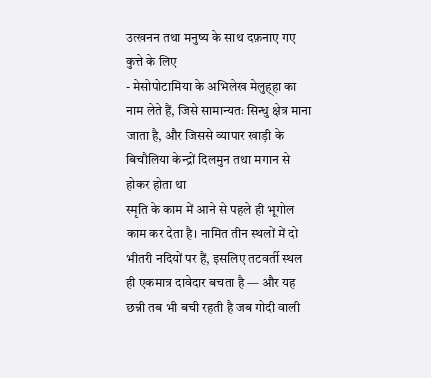उत्खनन तथा मनुष्य के साथ दफ़नाए गए कुत्ते के लिए
- मेसोपोटामिया के अभिलेख मेलुह्हा का नाम लेते हैं, जिसे सामान्यतः सिन्धु क्षेत्र माना जाता है, और जिससे व्यापार खाड़ी के बिचौलिया केन्द्रों दिलमुन तथा मगान से होकर होता था
स्मृति के काम में आने से पहले ही भूगोल काम कर देता है। नामित तीन स्थलों में दो भीतरी नदियों पर हैं, इसलिए तटवर्ती स्थल ही एकमात्र दावेदार बचता है — और यह छन्नी तब भी बची रहती है जब गोदी वाली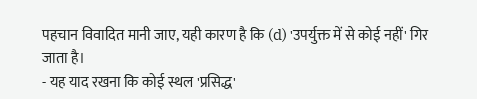पहचान विवादित मानी जाए, यही कारण है कि (d) 'उपर्युक्त में से कोई नहीं' गिर जाता है।
- यह याद रखना कि कोई स्थल 'प्रसिद्ध'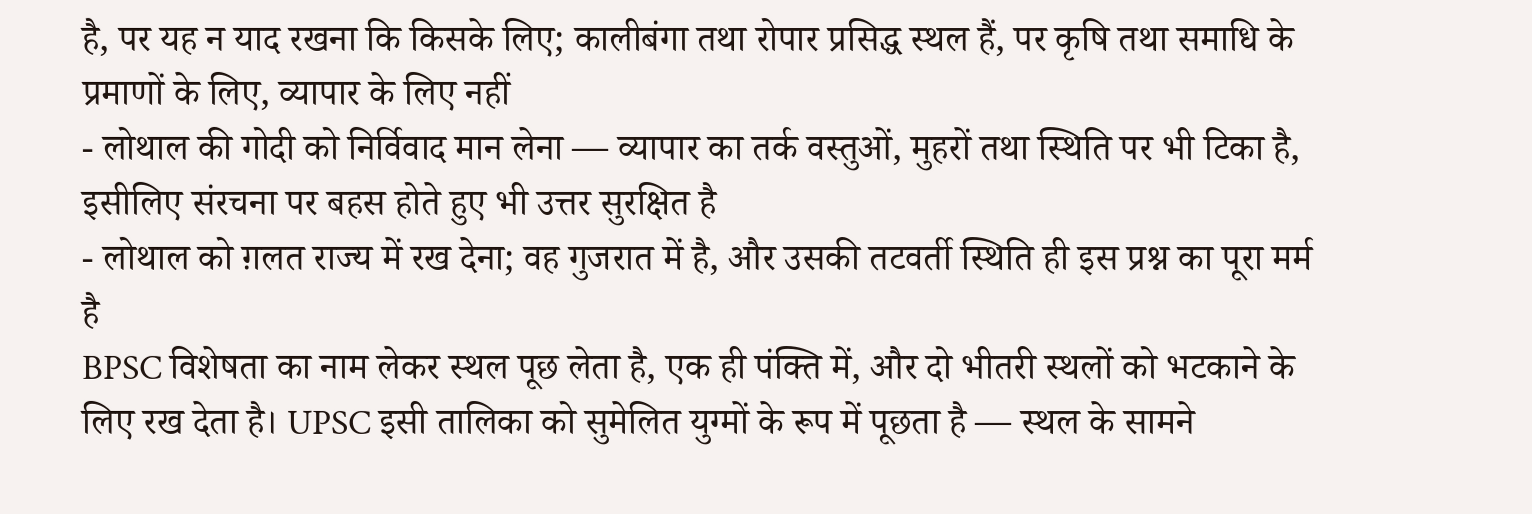है, पर यह न याद रखना कि किसके लिए; कालीबंगा तथा रोपार प्रसिद्ध स्थल हैं, पर कृषि तथा समाधि के प्रमाणों के लिए, व्यापार के लिए नहीं
- लोथाल की गोदी को निर्विवाद मान लेना — व्यापार का तर्क वस्तुओं, मुहरों तथा स्थिति पर भी टिका है, इसीलिए संरचना पर बहस होते हुए भी उत्तर सुरक्षित है
- लोथाल को ग़लत राज्य में रख देना; वह गुजरात में है, और उसकी तटवर्ती स्थिति ही इस प्रश्न का पूरा मर्म है
BPSC विशेषता का नाम लेकर स्थल पूछ लेता है, एक ही पंक्ति में, और दो भीतरी स्थलों को भटकाने के लिए रख देता है। UPSC इसी तालिका को सुमेलित युग्मों के रूप में पूछता है — स्थल के सामने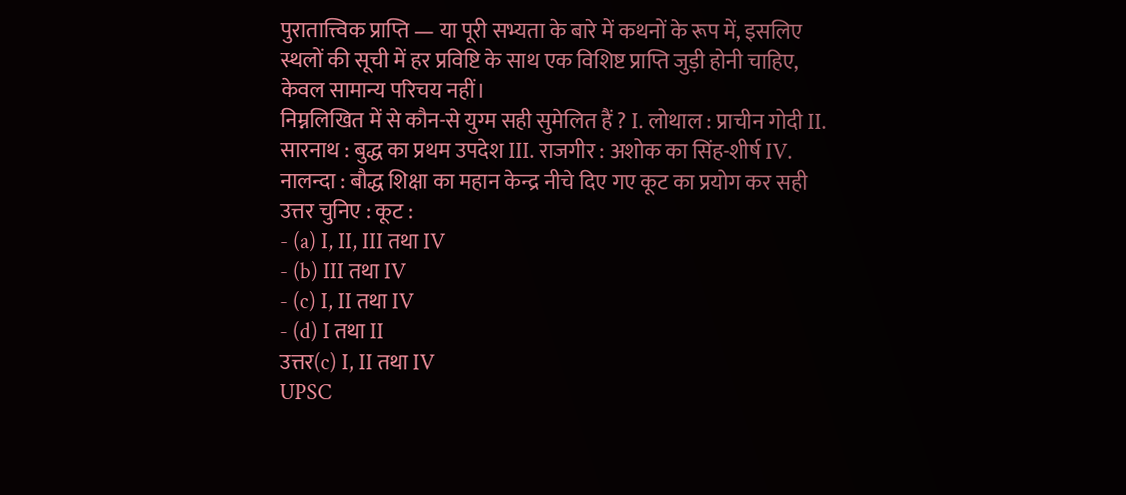पुरातात्त्विक प्राप्ति — या पूरी सभ्यता के बारे में कथनों के रूप में, इसलिए स्थलों की सूची में हर प्रविष्टि के साथ एक विशिष्ट प्राप्ति जुड़ी होनी चाहिए, केवल सामान्य परिचय नहीं।
निम्नलिखित में से कौन-से युग्म सही सुमेलित हैं ? I. लोथाल : प्राचीन गोदी II. सारनाथ : बुद्ध का प्रथम उपदेश III. राजगीर : अशोक का सिंह-शीर्ष IV. नालन्दा : बौद्ध शिक्षा का महान केन्द्र नीचे दिए गए कूट का प्रयोग कर सही उत्तर चुनिए : कूट :
- (a) I, II, III तथा IV
- (b) III तथा IV
- (c) I, II तथा IV
- (d) I तथा II
उत्तर(c) I, II तथा IV
UPSC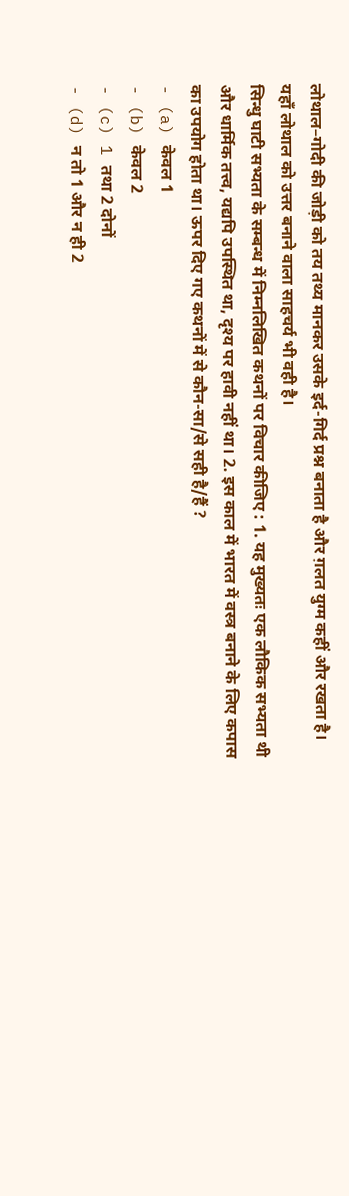लोथाल–गोदी की जोड़ी को तय तथ्य मानकर उसके इर्द-गिर्द प्रश्न बनाता है और ग़लत युग्म कहीं और रखता है। यहाँ लोथाल को उत्तर बनाने वाला साहचर्य भी वही है।
सिन्धु घाटी सभ्यता के सम्बन्ध में निम्नलिखित कथनों पर विचार कीजिए : 1. यह मुख्यतः एक लौकिक सभ्यता थी और धार्मिक तत्त्व, यद्यपि उपस्थित था, दृश्य पर हावी नहीं था। 2. इस काल में भारत में वस्त्र बनाने के लिए कपास का उपयोग होता था। ऊपर दिए गए कथनों में से कौन-सा/से सही है/हैं ?
- (a) केवल 1
- (b) केवल 2
- (c) 1 तथा 2 दोनों
- (d) न तो 1 और न ही 2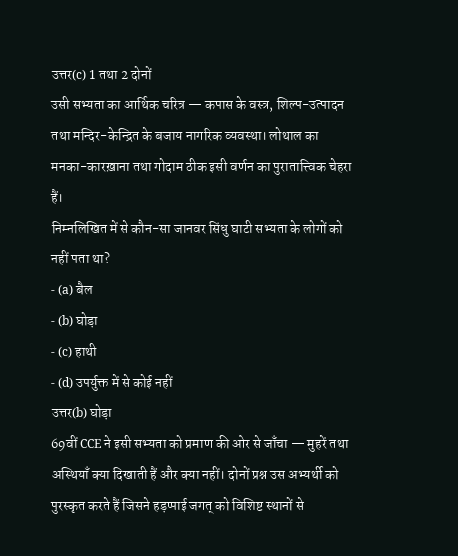उत्तर(c) 1 तथा 2 दोनों
उसी सभ्यता का आर्थिक चरित्र — कपास के वस्त्र, शिल्प-उत्पादन तथा मन्दिर-केन्द्रित के बजाय नागरिक व्यवस्था। लोथाल का मनका-कारख़ाना तथा गोदाम ठीक इसी वर्णन का पुरातात्त्विक चेहरा हैं।
निम्नलिखित में से कौन-सा जानवर सिंधु घाटी सभ्यता के लोगों को नहीं पता था?
- (a) बैल
- (b) घोड़ा
- (c) हाथी
- (d) उपर्युक्त में से कोई नहीं
उत्तर(b) घोड़ा
69वीं CCE ने इसी सभ्यता को प्रमाण की ओर से जाँचा — मुहरें तथा अस्थियाँ क्या दिखाती हैं और क्या नहीं। दोनों प्रश्न उस अभ्यर्थी को पुरस्कृत करते हैं जिसने हड़प्पाई जगत् को विशिष्ट स्थानों से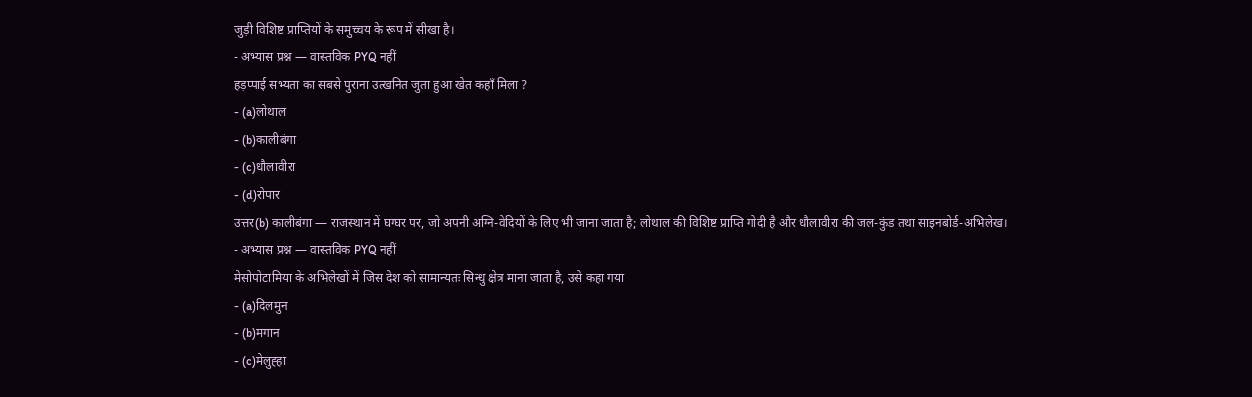जुड़ी विशिष्ट प्राप्तियों के समुच्चय के रूप में सीखा है।
- अभ्यास प्रश्न — वास्तविक PYQ नहीं
हड़प्पाई सभ्यता का सबसे पुराना उत्खनित जुता हुआ खेत कहाँ मिला ?
- (a)लोथाल
- (b)कालीबंगा
- (c)धौलावीरा
- (d)रोपार
उत्तर(b) कालीबंगा — राजस्थान में घग्घर पर, जो अपनी अग्नि-वेदियों के लिए भी जाना जाता है; लोथाल की विशिष्ट प्राप्ति गोदी है और धौलावीरा की जल-कुंड तथा साइनबोर्ड-अभिलेख।
- अभ्यास प्रश्न — वास्तविक PYQ नहीं
मेसोपोटामिया के अभिलेखों में जिस देश को सामान्यतः सिन्धु क्षेत्र माना जाता है, उसे कहा गया
- (a)दिलमुन
- (b)मगान
- (c)मेलुह्हा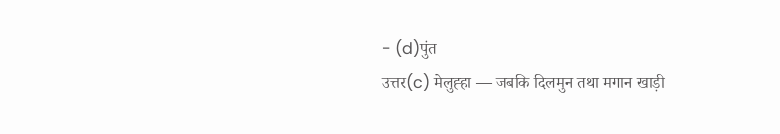- (d)पुंत
उत्तर(c) मेलुह्हा — जबकि दिलमुन तथा मगान खाड़ी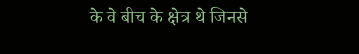के वे बीच के क्षेत्र थे जिनसे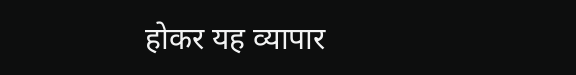होकर यह व्यापार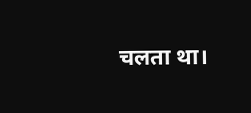चलता था।